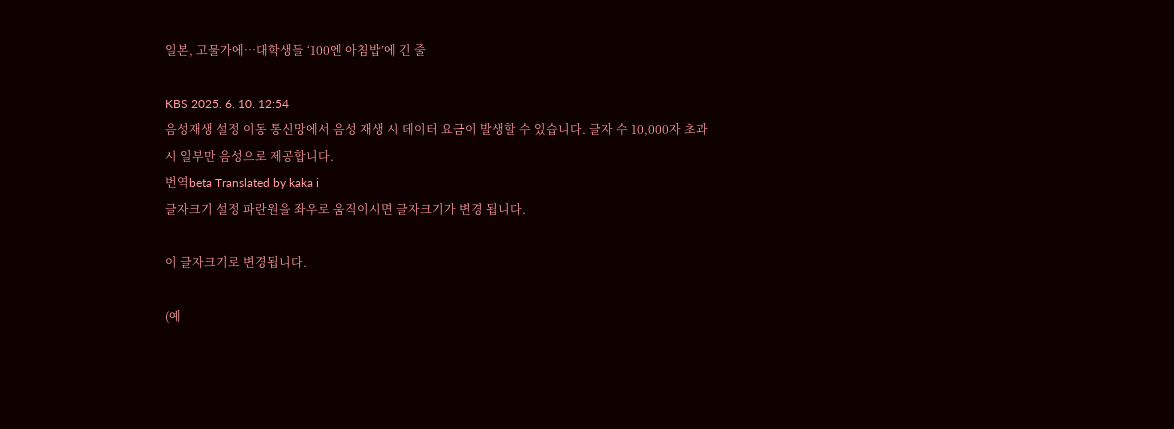일본, 고물가에…대학생들 ‘100엔 아침밥’에 긴 줄

KBS 2025. 6. 10. 12:54
음성재생 설정 이동 통신망에서 음성 재생 시 데이터 요금이 발생할 수 있습니다. 글자 수 10,000자 초과 시 일부만 음성으로 제공합니다.
번역beta Translated by kaka i
글자크기 설정 파란원을 좌우로 움직이시면 글자크기가 변경 됩니다.

이 글자크기로 변경됩니다.

(예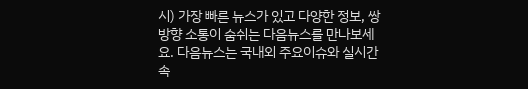시) 가장 빠른 뉴스가 있고 다양한 정보, 쌍방향 소통이 숨쉬는 다음뉴스를 만나보세요. 다음뉴스는 국내외 주요이슈와 실시간 속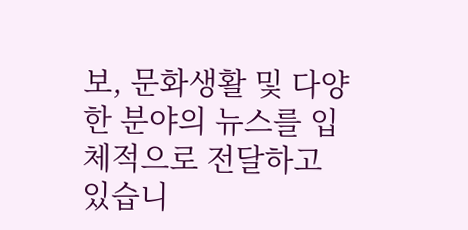보, 문화생활 및 다양한 분야의 뉴스를 입체적으로 전달하고 있습니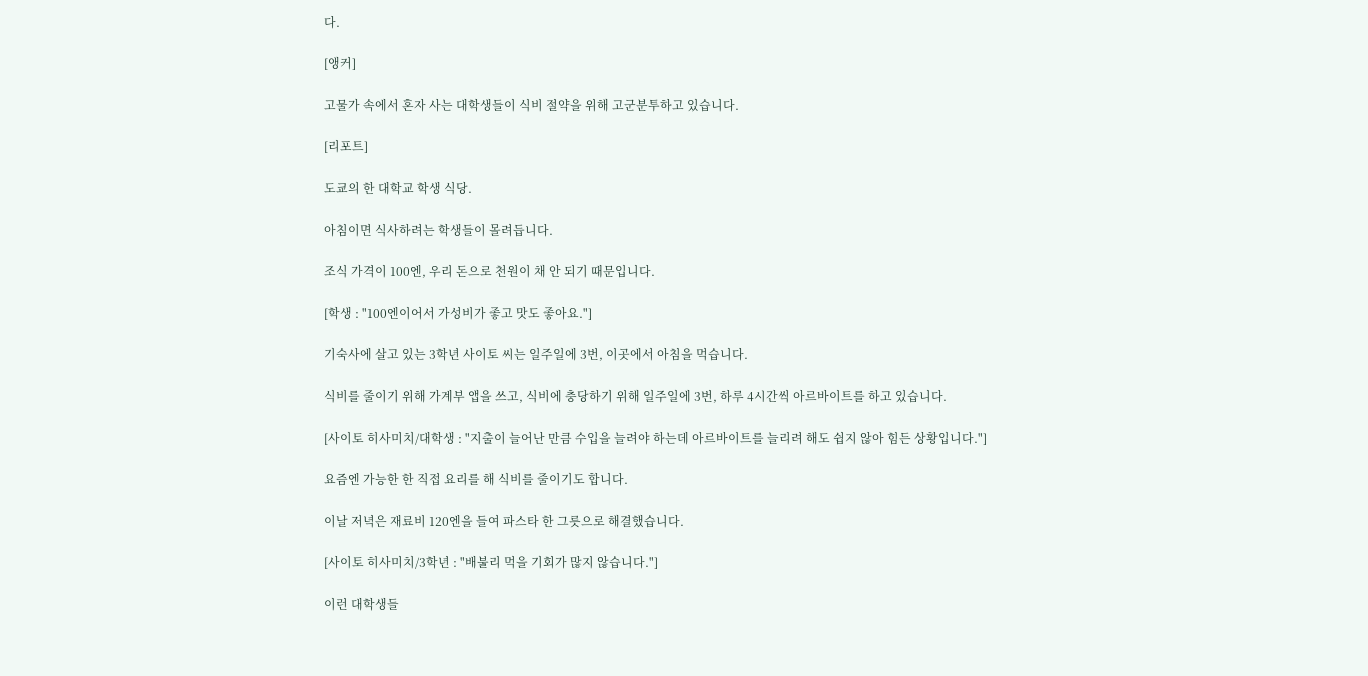다.

[앵커]

고물가 속에서 혼자 사는 대학생들이 식비 절약을 위해 고군분투하고 있습니다.

[리포트]

도쿄의 한 대학교 학생 식당.

아침이면 식사하려는 학생들이 몰려듭니다.

조식 가격이 100엔, 우리 돈으로 천원이 채 안 되기 때문입니다.

[학생 : "100엔이어서 가성비가 좋고 맛도 좋아요."]

기숙사에 살고 있는 3학년 사이토 씨는 일주일에 3번, 이곳에서 아침을 먹습니다.

식비를 줄이기 위해 가계부 앱을 쓰고, 식비에 충당하기 위해 일주일에 3번, 하루 4시간씩 아르바이트를 하고 있습니다.

[사이토 히사미치/대학생 : "지출이 늘어난 만큼 수입을 늘려야 하는데 아르바이트를 늘리려 해도 쉽지 않아 힘든 상황입니다."]

요즘엔 가능한 한 직접 요리를 해 식비를 줄이기도 합니다.

이날 저녁은 재료비 120엔을 들여 파스타 한 그릇으로 해결했습니다.

[사이토 히사미치/3학년 : "배불리 먹을 기회가 많지 않습니다."]

이런 대학생들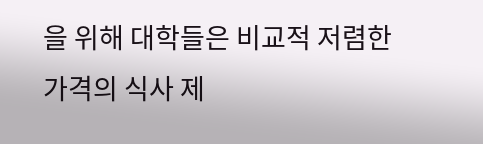을 위해 대학들은 비교적 저렴한 가격의 식사 제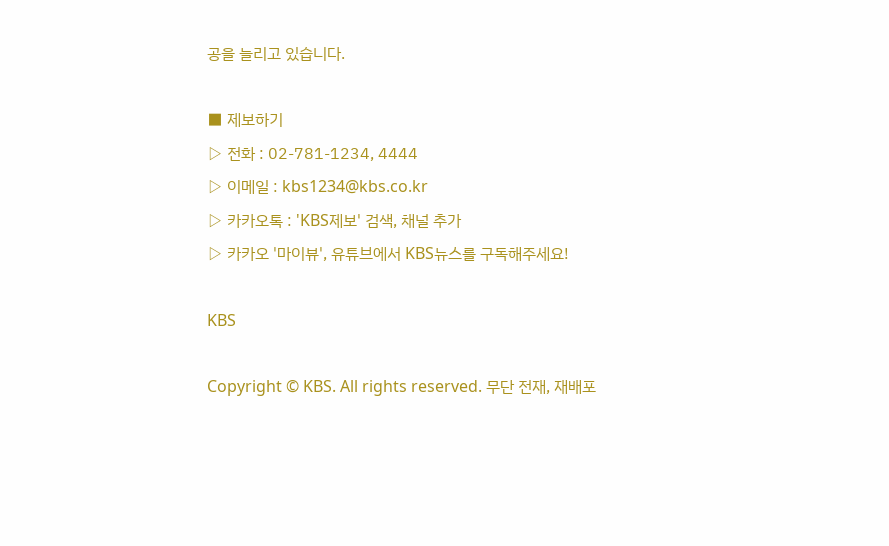공을 늘리고 있습니다.

■ 제보하기
▷ 전화 : 02-781-1234, 4444
▷ 이메일 : kbs1234@kbs.co.kr
▷ 카카오톡 : 'KBS제보' 검색, 채널 추가
▷ 카카오 '마이뷰', 유튜브에서 KBS뉴스를 구독해주세요!

KBS

Copyright © KBS. All rights reserved. 무단 전재, 재배포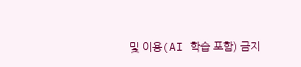및 이용(AI 학습 포함) 금지